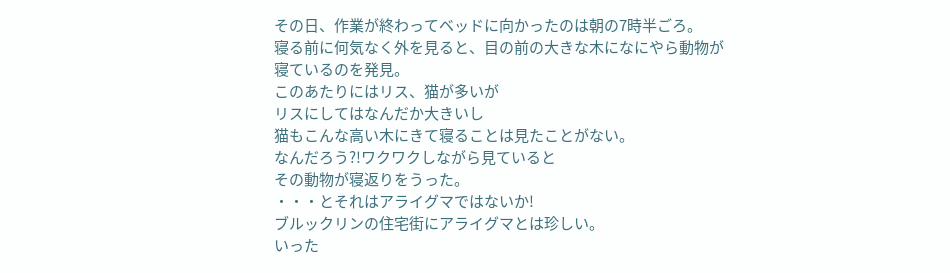その日、作業が終わってベッドに向かったのは朝の7時半ごろ。
寝る前に何気なく外を見ると、目の前の大きな木になにやら動物が寝ているのを発見。
このあたりにはリス、猫が多いが
リスにしてはなんだか大きいし
猫もこんな高い木にきて寝ることは見たことがない。
なんだろう?!ワクワクしながら見ていると
その動物が寝返りをうった。
・・・とそれはアライグマではないか!
ブルックリンの住宅街にアライグマとは珍しい。
いった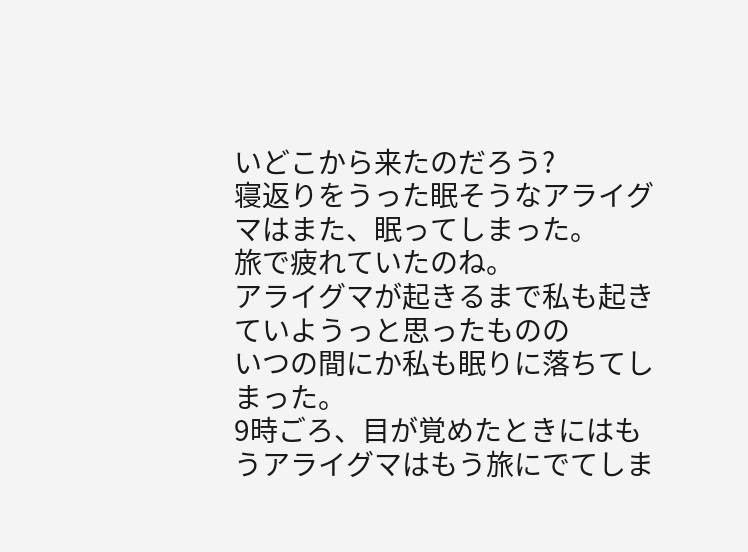いどこから来たのだろう?
寝返りをうった眠そうなアライグマはまた、眠ってしまった。
旅で疲れていたのね。
アライグマが起きるまで私も起きていようっと思ったものの
いつの間にか私も眠りに落ちてしまった。
9時ごろ、目が覚めたときにはもうアライグマはもう旅にでてしま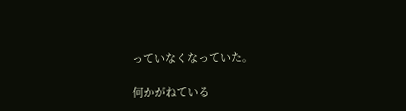っていなくなっていた。

何かがねている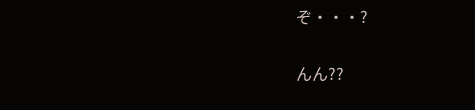ぞ・・・?

んん??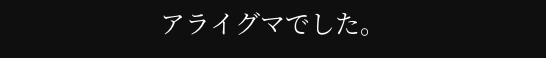アライグマでした。